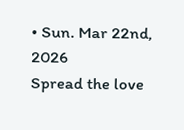• Sun. Mar 22nd, 2026
Spread the love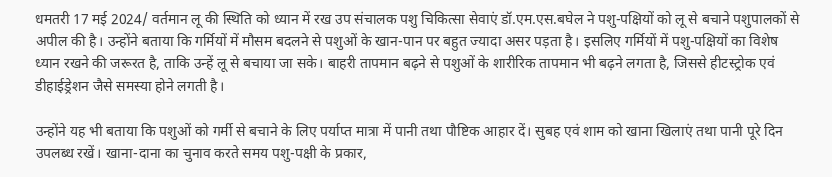धमतरी 17 मई 2024/ वर्तमान लू की स्थिति को ध्यान में रख उप संचालक पशु चिकित्सा सेवाएं डॉ.एम.एस.बघेल ने पशु-पक्षियों को लू से बचाने पशुपालकों से अपील की है। उन्होंने बताया कि गर्मियों में मौसम बदलने से पशुओं के खान-पान पर बहुत ज्यादा असर पड़ता है। इसलिए गर्मियों में पशु-पक्षियों का विशेष ध्यान रखने की जरूरत है, ताकि उन्हें लू से बचाया जा सके। बाहरी तापमान बढ़ने से पशुओं के शारीरिक तापमान भी बढ़ने लगता है, जिससे हीटस्ट्रोक एवं डीहाईड्रेशन जैसे समस्या होने लगती है।

उन्होंने यह भी बताया कि पशुओं को गर्मी से बचाने के लिए पर्याप्त मात्रा में पानी तथा पौष्टिक आहार दें। सुबह एवं शाम को खाना खिलाएं तथा पानी पूरे दिन उपलब्ध रखें। खाना-दाना का चुनाव करते समय पशु-पक्षी के प्रकार,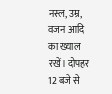नस्ल, उम्र, वजन आदि का ख्याल रखें। दोपहर 12 बजे से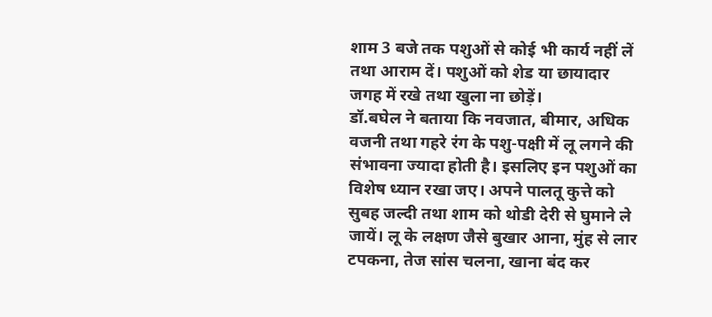शाम 3 बजे तक पशुओं से कोई भी कार्य नहीं लें तथा आराम दें। पशुओं को शेड या छायादार जगह में रखे तथा खुला ना छोड़ें।
डॉ.बघेल ने बताया कि नवजात, बीमार, अधिक वजनी तथा गहरे रंग के पशु-पक्षी में लू लगने की संभावना ज्यादा होती है। इसलिए इन पशुओं का विशेष ध्यान रखा जए। अपने पालतू कुत्ते को सुबह जल्दी तथा शाम को थोडी देरी से घुमाने ले जायें। लू के लक्षण जैसे बुखार आना, मुंह से लार टपकना, तेज सांस चलना, खाना बंद कर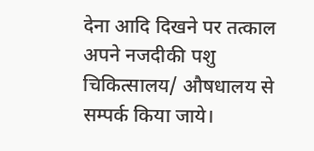देना आदि दिखने पर तत्काल अपने नजदीकी पशु चिकित्सालय/ औषधालय से सम्पर्क किया जाये।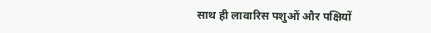साथ ही लावारिस पशुओं और पक्षियों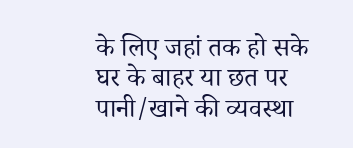के लिए जहां तक हो सके घर के बाहर या छत पर पानी/खाने की व्यवस्था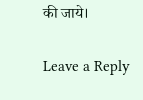की जाये।

Leave a Reply